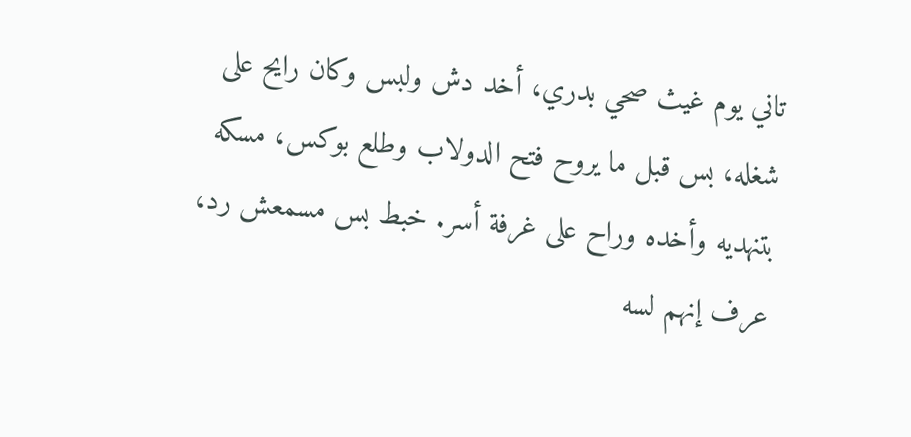تاني يوم غيث صحي بدري، أخد دش ولبس وكان رايح على شغله، بس قبل ما يروح فتح الدولاب وطلع بوكس، مسكه بتنهديه وأخده وراح على غرفة أسر. خبط بس مسمعش رد، عرف إنهم لسه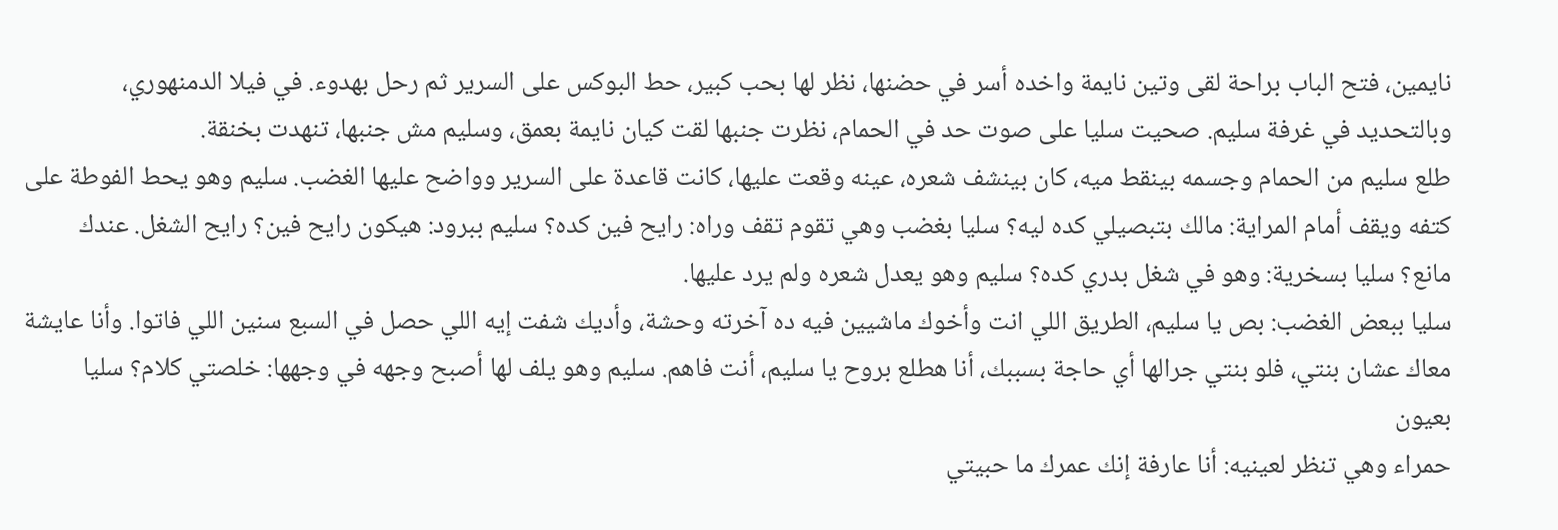نايمين، فتح الباب براحة لقى وتين نايمة واخده أسر في حضنها، نظر لها بحب كبير، حط البوكس على السرير ثم رحل بهدوء. في فيلا الدمنهوري، وبالتحديد في غرفة سليم. صحيت سليا على صوت حد في الحمام، نظرت جنبها لقت كيان نايمة بعمق، وسليم مش جنبها، تنهدت بخنقة.
طلع سليم من الحمام وجسمه بينقط ميه، كان بينشف شعره، عينه وقعت عليها، كانت قاعدة على السرير وواضح عليها الغضب. سليم وهو يحط الفوطة على كتفه ويقف أمام المراية: مالك بتبصيلي كده ليه؟ سليا بغضب وهي تقوم تقف وراه: رايح فين كده؟ سليم ببرود: هيكون رايح فين؟ رايح الشغل. عندك مانع؟ سليا بسخرية: وهو في شغل بدري كده؟ سليم وهو يعدل شعره ولم يرد عليها.
سليا ببعض الغضب: بص يا سليم، الطريق اللي انت وأخوك ماشيين فيه ده آخرته وحشة، وأديك شفت إيه اللي حصل في السبع سنين اللي فاتوا. وأنا عايشة معاك عشان بنتي، فلو بنتي جرالها أي حاجة بسببك، أنا هطلع بروح يا سليم، أنت فاهم. سليم وهو يلف لها أصبح وجهه في وجهها: خلصتي كلام؟ سليا بعيون
حمراء وهي تنظر لعينيه: أنا عارفة إنك عمرك ما حبيتي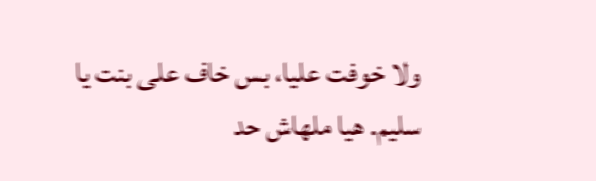ولا خوفت عليا، بس خاف على بنت يا سليم. هيا ملهاش حد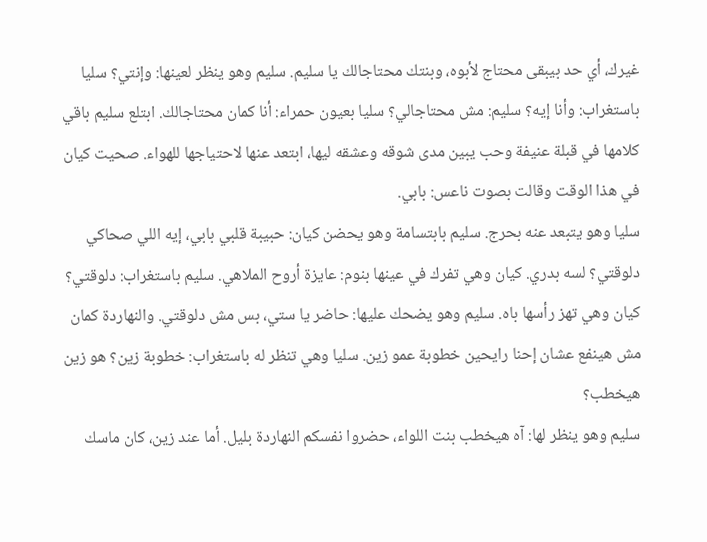غيرك، أي حد بيبقى محتاج لأبوه، وبنتك محتاجالك يا سليم. سليم وهو ينظر لعينها: وإنتي؟ سليا باستغراب: وأنا إيه؟ سليم: مش محتاجالي؟ سليا بعيون حمراء: أنا كمان محتاجالك. ابتلع سليم باقي كلامها في قبلة عنيفة وحب يبين مدى شوقه وعشقه ليها، ابتعد عنها لاحتياجها للهواء. صحيت كيان في هذا الوقت وقالت بصوت ناعس: بابي.
سليا وهو يتبعد عنه بحرج. سليم بابتسامة وهو يحضن كيان: حبيبة قلبي بابي، إيه اللي صحاكي دلوقتي؟ لسه بدري. كيان وهي تفرك في عينها بنوم: عايزة أروح الملاهي. سليم باستغراب: دلوقتي؟ كيان وهي تهز رأسها باه. سليم وهو يضحك عليها: حاضر يا ستي، بس مش دلوقتي. والنهاردة كمان مش هينفع عشان إحنا رايحين خطوبة عمو زين. سليا وهي تنظر له باستغراب: خطوبة زين؟ هو زين هيخطب؟
سليم وهو ينظر لها: آه هيخطب بنت اللواء، حضروا نفسكم النهاردة بليل. أما عند زين، كان ماسك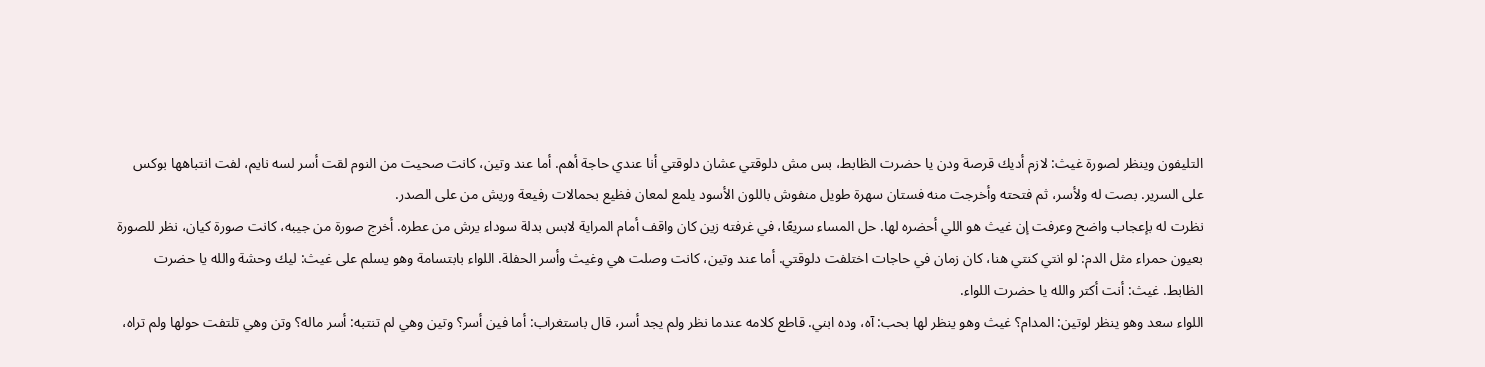التليفون وينظر لصورة غيث: لازم أديك قرصة ودن يا حضرت الظابط، بس مش دلوقتي عشان دلوقتي أنا عندي حاجة أهم. أما عند وتين، كانت صحيت من النوم لقت أسر لسه نايم، لفت انتباهها بوكس على السرير. بصت له ولأسر، ثم فتحته وأخرجت منه فستان سهرة طويل منفوش باللون الأسود يلمع لمعان فظيع بحمالات رفيعة وريش من على الصدر.
نظرت له بإعجاب واضح وعرفت إن غيث هو اللي أحضره لها. حل المساء سريعًا، في غرفته زين كان واقف أمام المراية لابس بدلة سوداء يرش من عطره. أخرج صورة من جيبه، كانت صورة كيان، نظر للصورة بعيون حمراء مثل الدم: لو انتي كنتي هنا، كان زمان في حاجات اختلفت دلوقتي. أما عند وتين، كانت وصلت هي وغيث وأسر الحفلة. اللواء بابتسامة وهو يسلم على غيث: ليك وحشة والله يا حضرت الظابط. غيث: أنت أكتر والله يا حضرت اللواء.
اللواء سعد وهو ينظر لوتين: المدام؟ غيث وهو ينظر لها بحب: آه، وده ابني. قاطع كلامه عندما نظر ولم يجد أسر، قال باستغراب: أما فين أسر؟ وتين وهي لم تنتبه: أسر ماله؟ وتن وهي تلتفت حولها ولم تراه،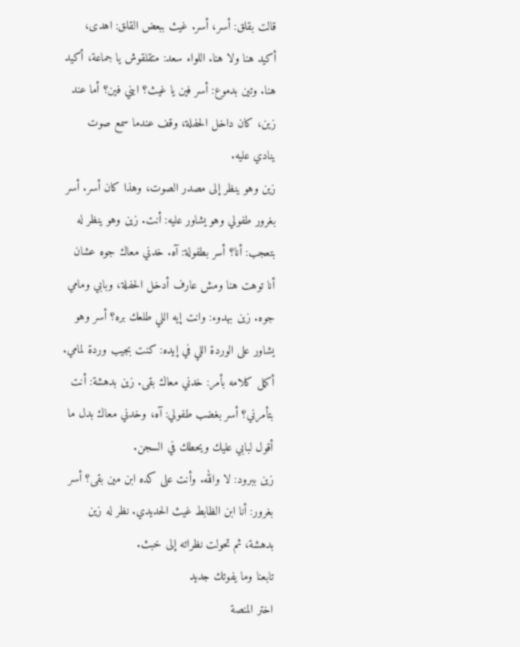قالت بقلق: أسر، أسر. غيث ببعض القلق: اهدى، أكيد هنا ولا هنا. اللواء سعد: متقلقوش يا جماعة، أكيد هنا. وتين بدموع: أسر فين يا غيث؟ ابني فين؟ أما عند زين، كان داخل الحفلة، وقف عندما سمع صوت ينادي عليه.
زين وهو ينظر إلى مصدر الصوت، وهذا كان أسر. أسر بغرور طفولي وهو يشاور عليه: أنت. زين وهو ينظر له بتعجب: أنا؟ أسر بطفولة: آه. خدني معاك جوه عشان أنا توهت هنا ومش عارف أدخل الحفلة، وبابي ومامي جوه. زين بهدوء: وانت إيه اللي طلعك بره؟ أسر وهو يشاور على الوردة اللي في إيده: كنت بجيب وردة لمامي. أكمل كلامه بأمر: خدني معاك بقى. زين بدهشة: أنت بتأمرني؟ أسر بغضب طفولي: آه، وخدني معاك بدل ما أقول لبابي عليك ويحطك في السجن.
زين ببرود: لا والله. وأنت على كده ابن مين بقى؟ أسر بغرور: أنا ابن الظابط غيث الحديدي. نظر له زين بدهشة، ثم تحولت نظراته إلى خبث.
تابعنا وما يفوتك جديد
اختر المنصة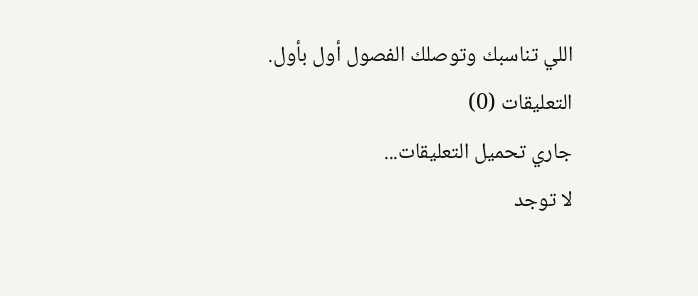اللي تناسبك وتوصلك الفصول أول بأول.
التعليقات (0)
جاري تحميل التعليقات...
لا توجد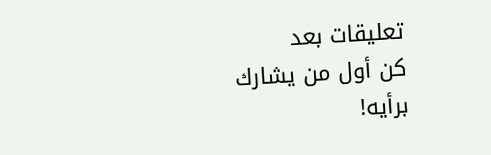تعليقات بعد
كن أول من يشارك برأيه!